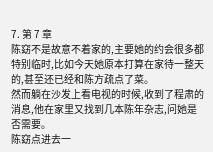7. 第 7 章
陈窈不是故意不着家的,主要她的约会很多都特别临时,比如今天她原本打算在家待一整天的,甚至还已经和陈方疏点了菜。
然而躺在沙发上看电视的时候,收到了程肃的消息,他在家里又找到几本陈年杂志,问她是否需要。
陈窈点进去一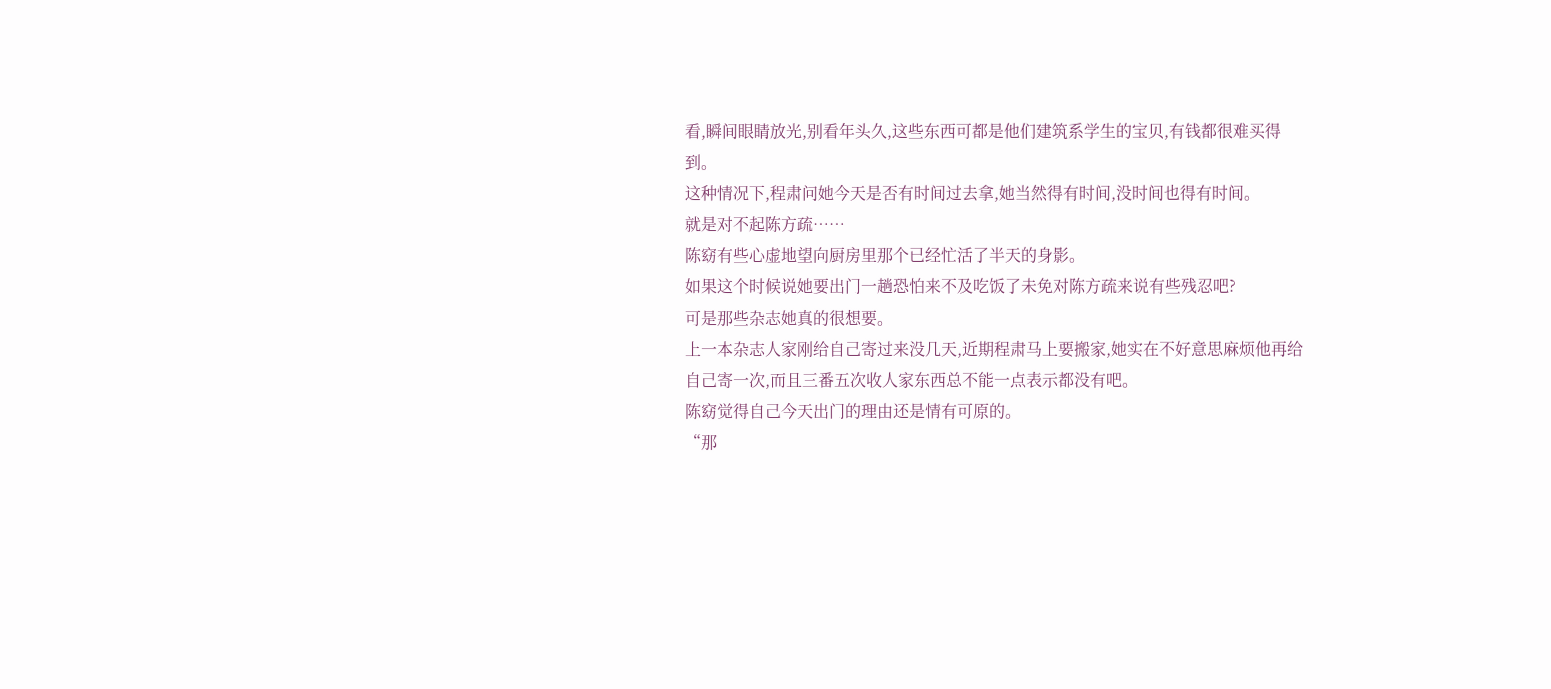看,瞬间眼睛放光,别看年头久,这些东西可都是他们建筑系学生的宝贝,有钱都很难买得到。
这种情况下,程肃问她今天是否有时间过去拿,她当然得有时间,没时间也得有时间。
就是对不起陈方疏……
陈窈有些心虚地望向厨房里那个已经忙活了半天的身影。
如果这个时候说她要出门一趟恐怕来不及吃饭了未免对陈方疏来说有些残忍吧?
可是那些杂志她真的很想要。
上一本杂志人家刚给自己寄过来没几天,近期程肃马上要搬家,她实在不好意思麻烦他再给自己寄一次,而且三番五次收人家东西总不能一点表示都没有吧。
陈窈觉得自己今天出门的理由还是情有可原的。
“那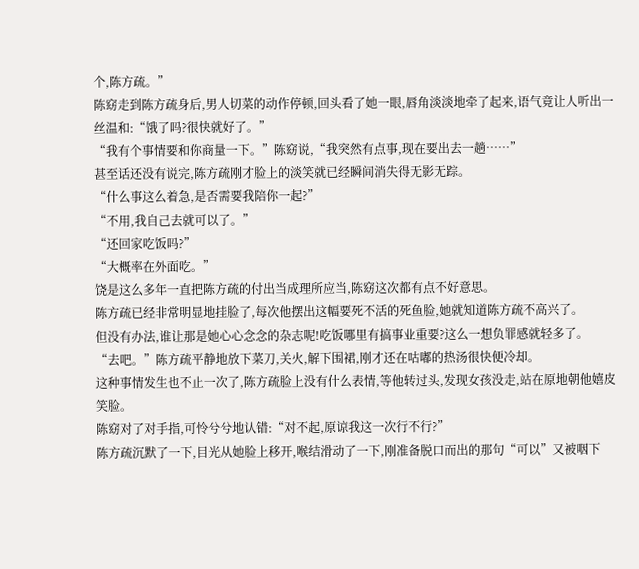个,陈方疏。”
陈窈走到陈方疏身后,男人切菜的动作停顿,回头看了她一眼,唇角淡淡地牵了起来,语气竟让人听出一丝温和:“饿了吗?很快就好了。”
“我有个事情要和你商量一下。”陈窈说,“我突然有点事,现在要出去一趟……”
甚至话还没有说完,陈方疏刚才脸上的淡笑就已经瞬间消失得无影无踪。
“什么事这么着急,是否需要我陪你一起?”
“不用,我自己去就可以了。”
“还回家吃饭吗?”
“大概率在外面吃。”
饶是这么多年一直把陈方疏的付出当成理所应当,陈窈这次都有点不好意思。
陈方疏已经非常明显地挂脸了,每次他摆出这幅要死不活的死鱼脸,她就知道陈方疏不高兴了。
但没有办法,谁让那是她心心念念的杂志呢!吃饭哪里有搞事业重要?这么一想负罪感就轻多了。
“去吧。”陈方疏平静地放下菜刀,关火,解下围裙,刚才还在咕嘟的热汤很快便冷却。
这种事情发生也不止一次了,陈方疏脸上没有什么表情,等他转过头,发现女孩没走,站在原地朝他嬉皮笑脸。
陈窈对了对手指,可怜兮兮地认错:“对不起,原谅我这一次行不行?”
陈方疏沉默了一下,目光从她脸上移开,喉结滑动了一下,刚准备脱口而出的那句“可以”又被咽下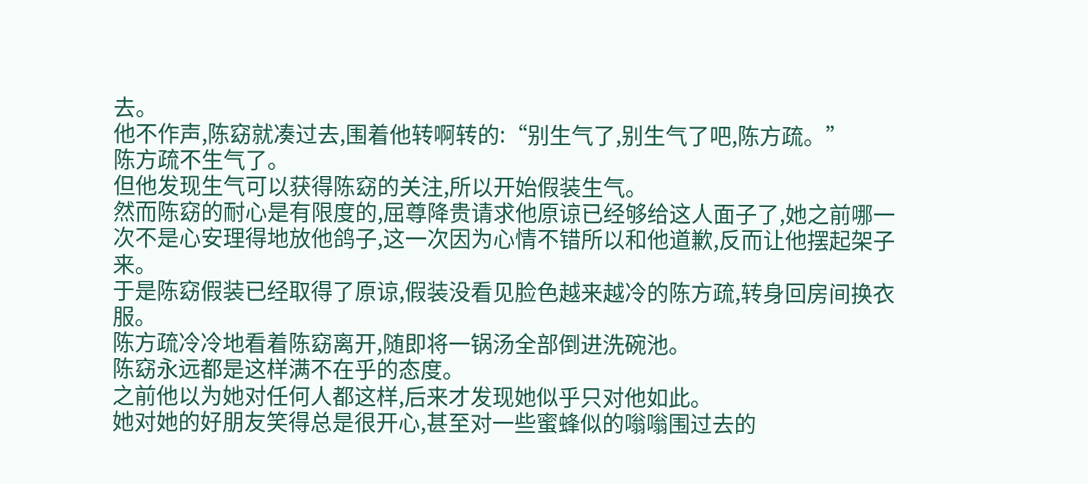去。
他不作声,陈窈就凑过去,围着他转啊转的:“别生气了,别生气了吧,陈方疏。”
陈方疏不生气了。
但他发现生气可以获得陈窈的关注,所以开始假装生气。
然而陈窈的耐心是有限度的,屈尊降贵请求他原谅已经够给这人面子了,她之前哪一次不是心安理得地放他鸽子,这一次因为心情不错所以和他道歉,反而让他摆起架子来。
于是陈窈假装已经取得了原谅,假装没看见脸色越来越冷的陈方疏,转身回房间换衣服。
陈方疏冷冷地看着陈窈离开,随即将一锅汤全部倒进洗碗池。
陈窈永远都是这样满不在乎的态度。
之前他以为她对任何人都这样,后来才发现她似乎只对他如此。
她对她的好朋友笑得总是很开心,甚至对一些蜜蜂似的嗡嗡围过去的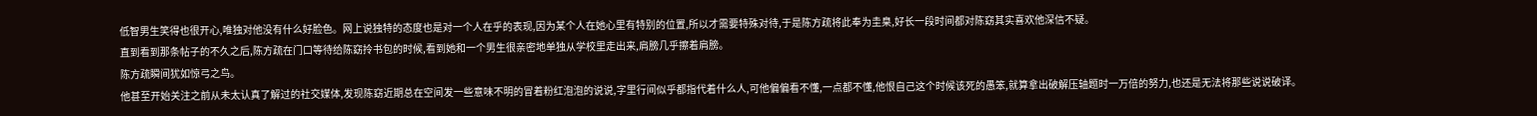低智男生笑得也很开心,唯独对他没有什么好脸色。网上说独特的态度也是对一个人在乎的表现,因为某个人在她心里有特别的位置,所以才需要特殊对待,于是陈方疏将此奉为圭臬,好长一段时间都对陈窈其实喜欢他深信不疑。
直到看到那条帖子的不久之后,陈方疏在门口等待给陈窈拎书包的时候,看到她和一个男生很亲密地单独从学校里走出来,肩膀几乎擦着肩膀。
陈方疏瞬间犹如惊弓之鸟。
他甚至开始关注之前从未太认真了解过的社交媒体,发现陈窈近期总在空间发一些意味不明的冒着粉红泡泡的说说,字里行间似乎都指代着什么人,可他偏偏看不懂,一点都不懂,他恨自己这个时候该死的愚笨,就算拿出破解压轴题时一万倍的努力,也还是无法将那些说说破译。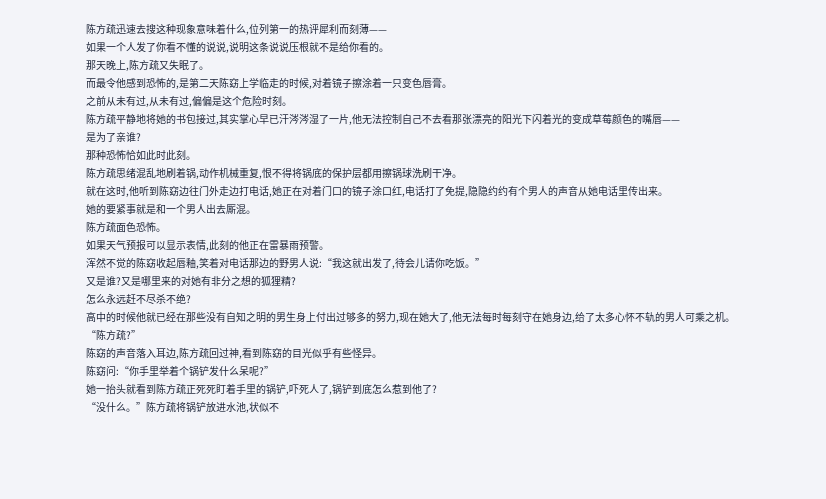陈方疏迅速去搜这种现象意味着什么,位列第一的热评犀利而刻薄——
如果一个人发了你看不懂的说说,说明这条说说压根就不是给你看的。
那天晚上,陈方疏又失眠了。
而最令他感到恐怖的,是第二天陈窈上学临走的时候,对着镜子擦涂着一只变色唇膏。
之前从未有过,从未有过,偏偏是这个危险时刻。
陈方疏平静地将她的书包接过,其实掌心早已汗涔涔湿了一片,他无法控制自己不去看那张漂亮的阳光下闪着光的变成草莓颜色的嘴唇——
是为了亲谁?
那种恐怖恰如此时此刻。
陈方疏思绪混乱地刷着锅,动作机械重复,恨不得将锅底的保护层都用擦锅球洗刷干净。
就在这时,他听到陈窈边往门外走边打电话,她正在对着门口的镜子涂口红,电话打了免提,隐隐约约有个男人的声音从她电话里传出来。
她的要紧事就是和一个男人出去厮混。
陈方疏面色恐怖。
如果天气预报可以显示表情,此刻的他正在雷暴雨预警。
浑然不觉的陈窈收起唇釉,笑着对电话那边的野男人说:“我这就出发了,待会儿请你吃饭。”
又是谁?又是哪里来的对她有非分之想的狐狸精?
怎么永远赶不尽杀不绝?
高中的时候他就已经在那些没有自知之明的男生身上付出过够多的努力,现在她大了,他无法每时每刻守在她身边,给了太多心怀不轨的男人可乘之机。
“陈方疏?”
陈窈的声音落入耳边,陈方疏回过神,看到陈窈的目光似乎有些怪异。
陈窈问:“你手里举着个锅铲发什么呆呢?”
她一抬头就看到陈方疏正死死盯着手里的锅铲,吓死人了,锅铲到底怎么惹到他了?
“没什么。”陈方疏将锅铲放进水池,状似不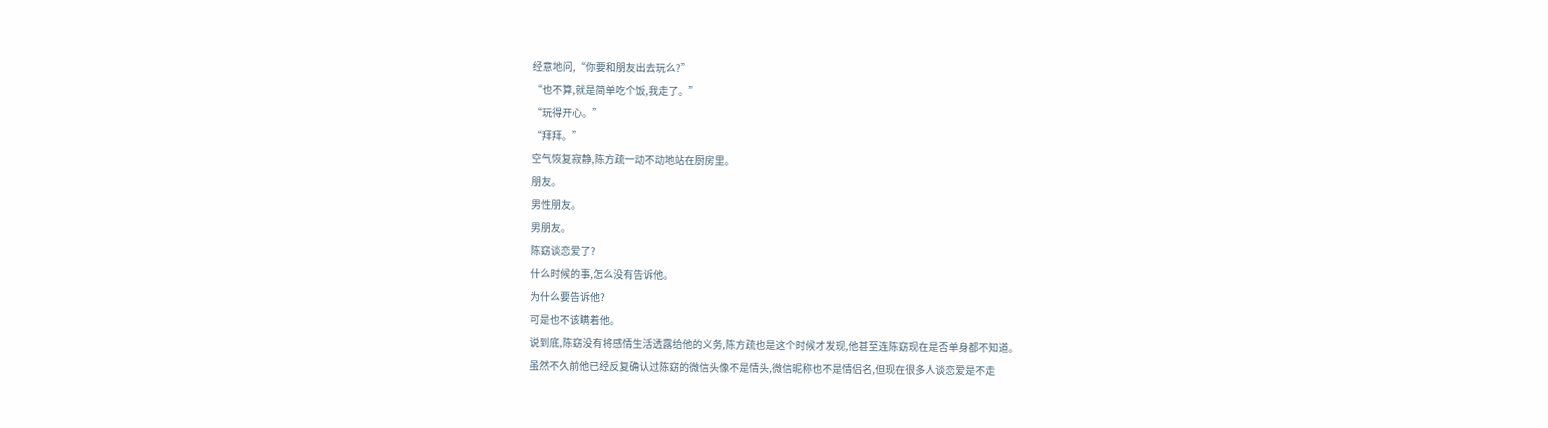经意地问,“你要和朋友出去玩么?”
“也不算,就是简单吃个饭,我走了。”
“玩得开心。”
“拜拜。”
空气恢复寂静,陈方疏一动不动地站在厨房里。
朋友。
男性朋友。
男朋友。
陈窈谈恋爱了?
什么时候的事,怎么没有告诉他。
为什么要告诉他?
可是也不该瞒着他。
说到底,陈窈没有将感情生活透露给他的义务,陈方疏也是这个时候才发现,他甚至连陈窈现在是否单身都不知道。
虽然不久前他已经反复确认过陈窈的微信头像不是情头,微信昵称也不是情侣名,但现在很多人谈恋爱是不走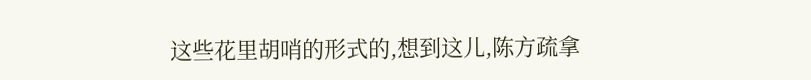这些花里胡哨的形式的,想到这儿,陈方疏拿